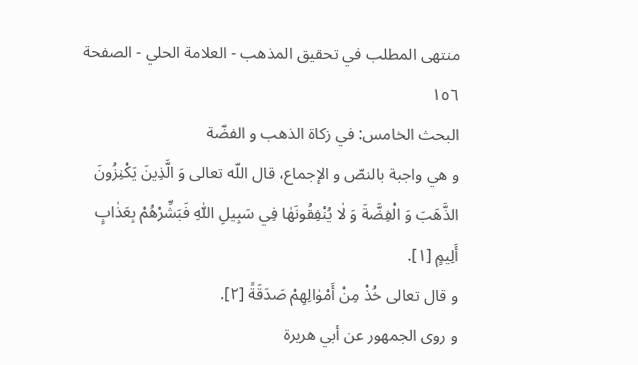منتهى المطلب في تحقيق المذهب - العلامة الحلي - الصفحة ١٥٦
البحث الخامس: في زكاة الذهب و الفضّة
و هي واجبة بالنصّ و الإجماع، قال اللّه تعالى وَ الَّذِينَ يَكْنِزُونَ الذَّهَبَ وَ الْفِضَّةَ وَ لٰا يُنْفِقُونَهٰا فِي سَبِيلِ اللّٰهِ فَبَشِّرْهُمْ بِعَذٰابٍ أَلِيمٍ [١].
و قال تعالى خُذْ مِنْ أَمْوٰالِهِمْ صَدَقَةً [٢].
و روى الجمهور عن أبي هريرة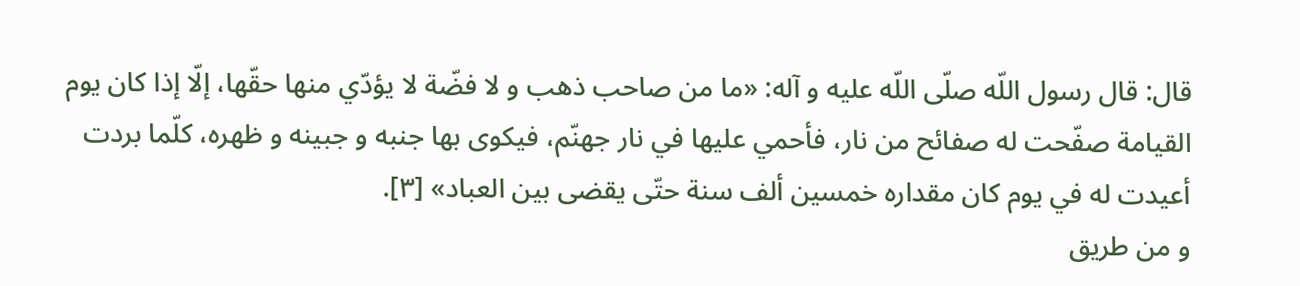قال: قال رسول اللّه صلّى اللّه عليه و آله: «ما من صاحب ذهب و لا فضّة لا يؤدّي منها حقّها، إلّا إذا كان يوم القيامة صفّحت له صفائح من نار، فأحمي عليها في نار جهنّم، فيكوى بها جنبه و جبينه و ظهره، كلّما بردت أعيدت له في يوم كان مقداره خمسين ألف سنة حتّى يقضى بين العباد» [٣].
و من طريق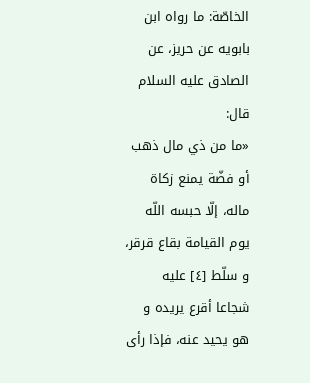الخاصّة: ما رواه ابن بابويه عن حريز، عن الصادق عليه السلام قال:
«ما من ذي مال ذهب أو فضّة يمنع زكاة ماله، إلّا حبسه اللّه يوم القيامة بقاع قرقر، و سلّط [٤] عليه شجاعا أقرع يريده و هو يحيد عنه، فإذا رأى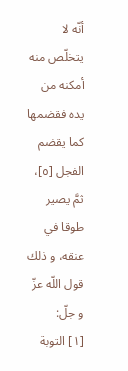أنّه لا يتخلّص منه أمكنه من يده فقضمها كما يقضم الفجل [٥]، ثمَّ يصير طوقا في عنقه، و ذلك قول اللّه عزّ و جلّ:
[١] التوبة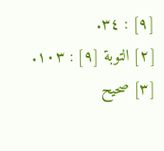[٩] : ٣٤.
[٢] التوبة [٩] : ١٠٣.
[٣] صحيح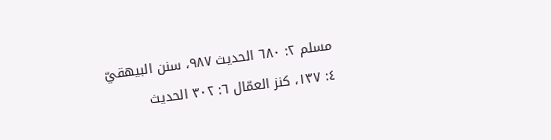مسلم ٢: ٦٨٠ الحديث ٩٨٧، سنن البيهقيّ ٤: ١٣٧، كنز العمّال ٦: ٣٠٢ الحديث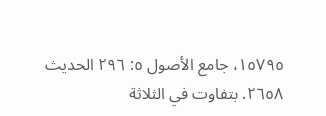١٥٧٩٥، جامع الأصول ٥: ٢٩٦ الحديث ٢٦٥٨. بتفاوت في الثلاثة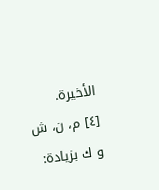الأخيرة.
[٤] م، ن، ش و ك بزيادة: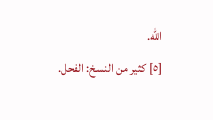اللّه.
[٥] كثير من النسخ: الفحل.